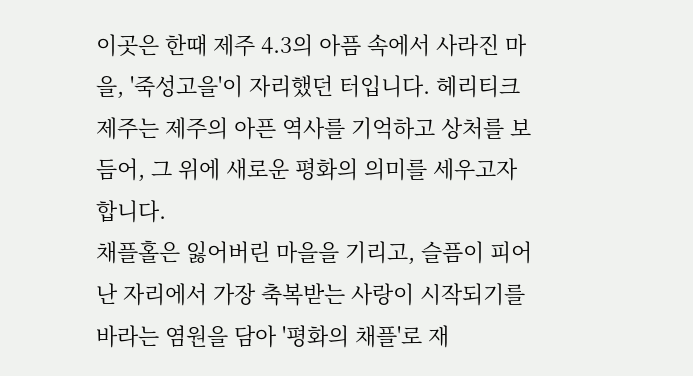이곳은 한때 제주 4.3의 아픔 속에서 사라진 마을, '죽성고을'이 자리했던 터입니다. 헤리티크 제주는 제주의 아픈 역사를 기억하고 상처를 보듬어, 그 위에 새로운 평화의 의미를 세우고자 합니다.
채플홀은 잃어버린 마을을 기리고, 슬픔이 피어난 자리에서 가장 축복받는 사랑이 시작되기를 바라는 염원을 담아 '평화의 채플'로 재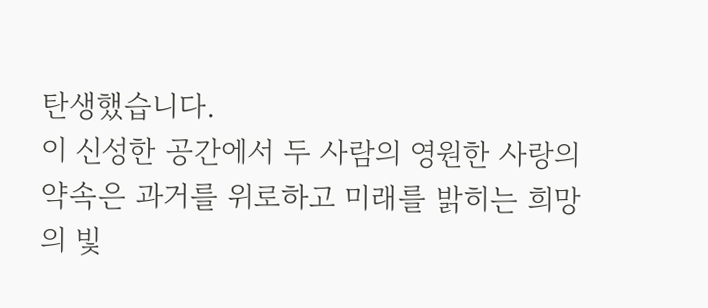탄생했습니다.
이 신성한 공간에서 두 사람의 영원한 사랑의 약속은 과거를 위로하고 미래를 밝히는 희망의 빛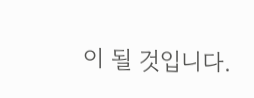이 될 것입니다.